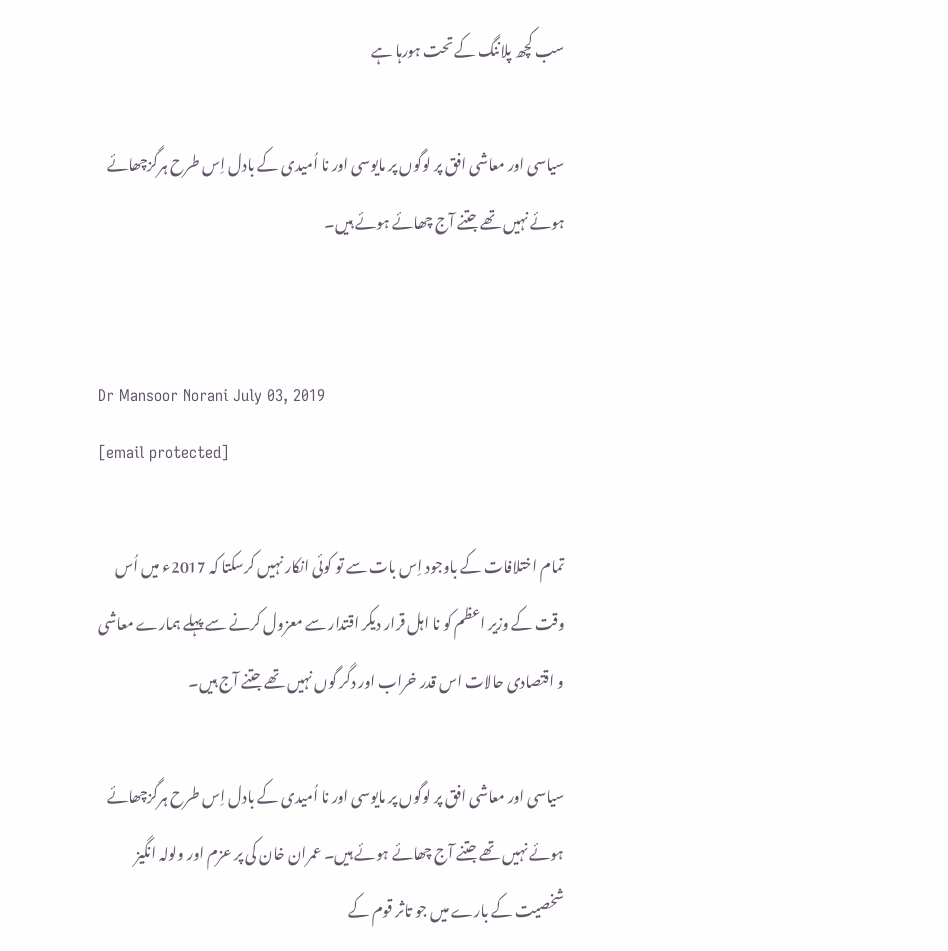سب کچھ پلاننگ کے تحت ہورہا ہے

سیاسی اور معاشی افق پر لوگوں پر مایوسی اور نا اُمیدی کے بادل اِس طرح ہرگزچھائے ہوئے نہیں تھے جتنے آج چھائے ہوئے ہیں۔


Dr Mansoor Norani July 03, 2019
[email protected]

تمام اختلافات کے باوجود اِس بات سے تو کوئی انکار نہیں کرسکتا کہ 2017ء میں اُس وقت کے وزیر اعظم کو نا اہل قرار دیکر اقتدار سے معزول کرنے سے پہلے ہمارے معاشی و اقتصادی حالات اس قدر خراب اور دگر گوں نہیں تھے جتنے آج ہیں۔

سیاسی اور معاشی افق پر لوگوں پر مایوسی اور نا اُمیدی کے بادل اِس طرح ہرگزچھائے ہوئے نہیں تھے جتنے آج چھائے ہوئے ہیں۔ عمران خان کی پر عزم اور ولولہ انگیز شخصیت کے بارے میں جو تاثر قوم کے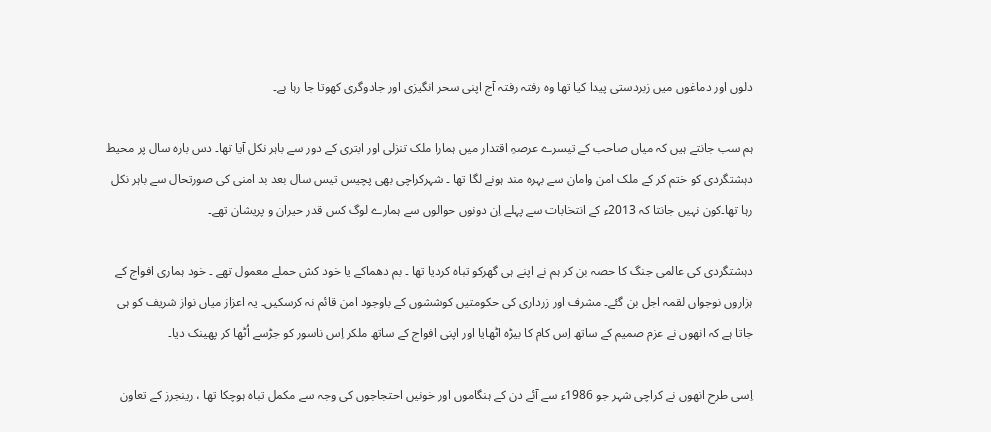دلوں اور دماغوں میں زبردستی پیدا کیا تھا وہ رفتہ رفتہ آج اپنی سحر انگیزی اور جادوگری کھوتا جا رہا ہے۔

ہم سب جانتے ہیں کہ میاں صاحب کے تیسرے عرصہِ اقتدار میں ہمارا ملک تنزلی اور ابتری کے دور سے باہر نکل آیا تھا۔ دس بارہ سال پر محیط دہشتگردی کو ختم کر کے ملک امن وامان سے بہرہ مند ہونے لگا تھا ۔ شہرکراچی بھی پچیس تیس سال بعد بد امنی کی صورتحال سے باہر نکل رہا تھا۔کون نہیں جانتا کہ 2013ء کے انتخابات سے پہلے اِن دونوں حوالوں سے ہمارے لوگ کس قدر حیران و پریشان تھے۔

دہشتگردی کی عالمی جنگ کا حصہ بن کر ہم نے اپنے ہی گھرکو تباہ کردیا تھا ۔ بم دھماکے یا خود کش حملے معمول تھے ۔ خود ہماری افواج کے ہزاروں نوجواں لقمہ اجل بن گئے۔ مشرف اور زرداری کی حکومتیں کوششوں کے باوجود امن قائم نہ کرسکیں۔ یہ اعزاز میاں نواز شریف کو ہی جاتا ہے کہ انھوں نے عزم صمیم کے ساتھ اِس کام کا بیڑہ اٹھایا اور اپنی افواج کے ساتھ ملکر اِس ناسور کو جڑسے اُٹھا کر پھینک دیا۔

اِسی طرح انھوں نے کراچی شہر جو 1986ء سے آئے دن کے ہنگاموں اور خونیں احتجاجوں کی وجہ سے مکمل تباہ ہوچکا تھا ، رینجرز کے تعاون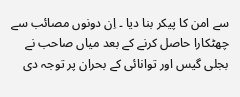سے امن کا پیکر بنا دیا ۔ اِن دونوں مصائب سے چھٹکارا حاصل کرنے کے بعد میاں صاحب نے بجلی گیس اور توانائی کے بحران پر توجہ دی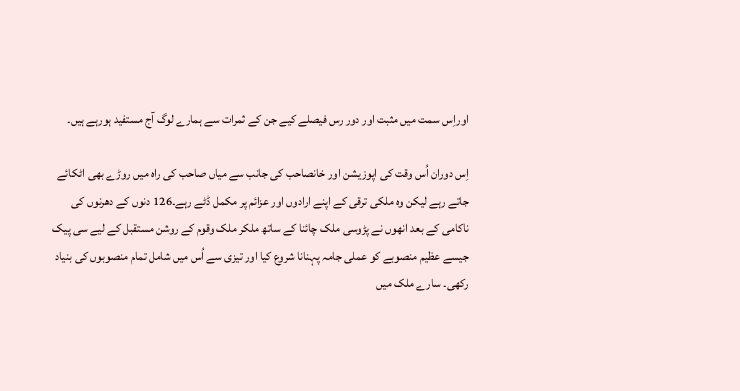اوراِس سمت میں مثبت اور دور رس فیصلے کیے جن کے ثمرات سے ہمارے لوگ آج مستفید ہورہے ہیں۔

اِس دوران اُس وقت کی اپوزیشن اور خانصاحب کی جانب سے میاں صاحب کی راہ میں روڑے بھی اٹکائے جاتے رہے لیکن وہ ملکی ترقی کے اپنے ارادوں اور عزائم پر مکمل ڈٹے رہے۔126 دنوں کے دھرنوں کی ناکامی کے بعد انھوں نے پڑوسی ملک چائنا کے ساتھ ملکر ملک وقوم کے روشن مستقبل کے لیے سی پیک جیسے عظیم منصوبے کو عملی جامہ پہنانا شروع کیا اور تیزی سے اُس میں شامل تمام منصوبوں کی بنیاد رکھی۔ سارے ملک میں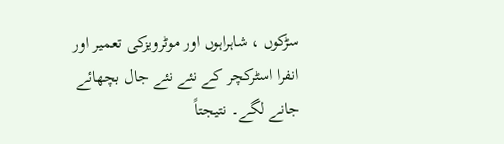سڑکوں ، شاہراہوں اور موٹرویزکی تعمیر اور انفرا اسٹرکچر کے نئے نئے جال بچھائے جانے لگے۔ نتیجتاً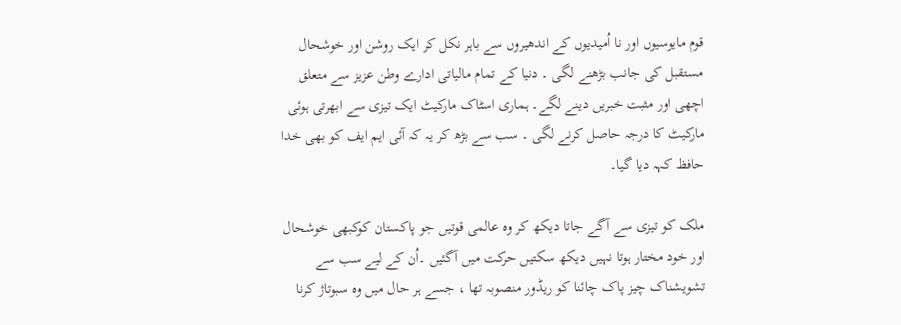قوم مایوسیوں اور نا اُمیدیوں کے اندھیروں سے باہر نکل کر ایک روشن اور خوشحال مستقبل کی جانب بڑھنے لگی ۔ دنیا کے تمام مالیاتی ادارے وطن عزیز سے متعلق اچھی اور مثبت خبریں دینے لگے۔ ہماری اسٹاک مارکیٹ ایک تیزی سے ابھرتی ہوئی مارکیٹ کا درجہ حاصل کرنے لگی ۔ سب سے بڑھ کر یہ کہ آئی ایم ایف کو بھی خدا حافظ کہہ دیا گیا۔

ملک کو تیزی سے آگے جاتا دیکھ کر وہ عالمی قوتیں جو پاکستان کوکبھی خوشحال اور خود مختار ہوتا نہیں دیکھ سکتیں حرکت میں آگئیں ۔اُن کے لیے سب سے تشویشناک چیز پاک چائنا کو ریڈور منصوبہ تھا ، جسے ہر حال میں وہ سبوتاژ کرنا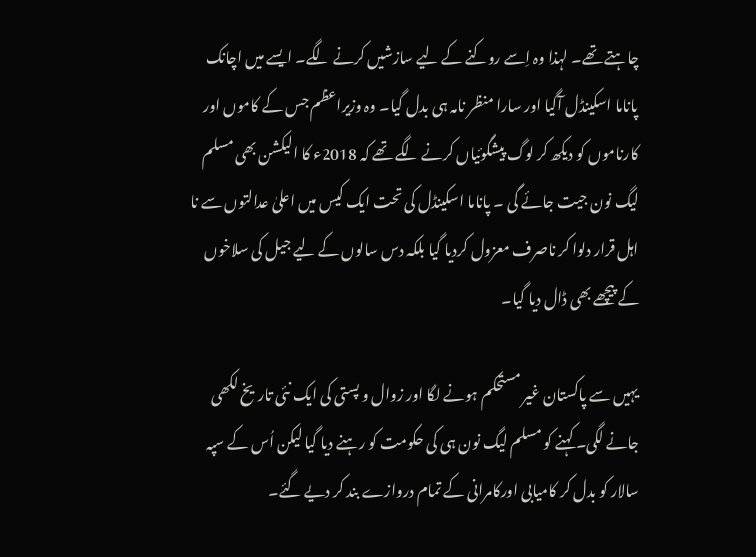چاہتے تھے۔ لہذا وہ اِسے روکنے کے لیے سازشیں کرنے لگے۔ ایسے میں اچانک پاناما اسکینڈل آگیا اور سارا منظر نامہ ہی بدل گیا۔ وہ وزیراعظم جس کے کاموں اور کارناموں کو دیکھ کر لوگ پیشگوئیاں کرنے لگے تھے کہ 2018ء کا الیکشن بھی مسلم لیگ نون جیت جائے گی ۔ پاناما اسکینڈل کی تحت ایک کیس میں اعلیٰ عدالتوں سے نا اہل قرار دلوا کر ناصرف معزول کردیا گیا بلکہ دس سالوں کے لیے جیل کی سلاخوں کے پیچھے بھی ڈال دیا گیا۔

یہیں سے پاکستان غیر مستحکم ہونے لگا اور زوال و پستی کی ایک نئی تاریخ لکھی جانے لگی۔ کہنے کو مسلم لیگ نون ہی کی حکومت کو رہنے دیا گیا لیکن اُس کے سپہ سالار کو بدل کر کامیابی اورکامرانی کے تمام دروازے بند کر دیے گئے۔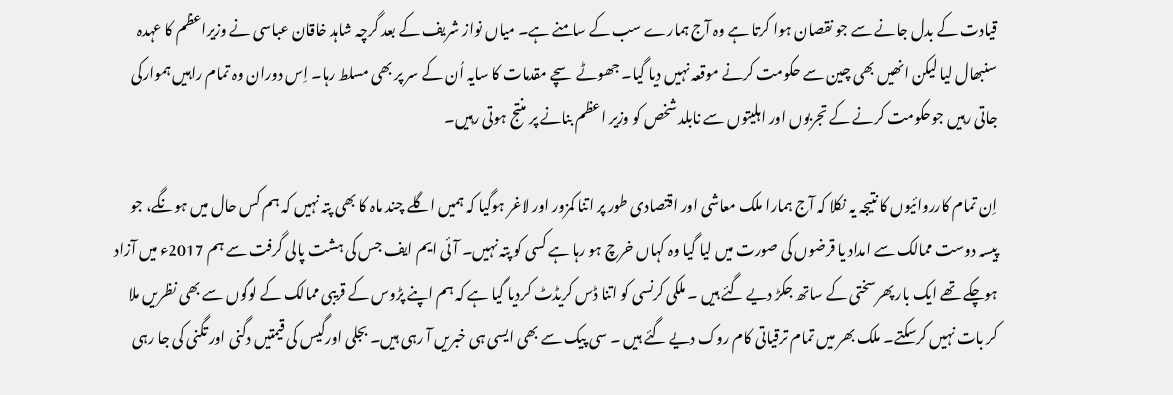قیادت کے بدل جانے سے جو نقصان ہوا کرتا ہے وہ آج ہمارے سب کے سامنے ہے۔ میاں نواز شریف کے بعد گرچہ شاہد خاقان عباسی نے وزیراعظم کا عہدہ سنبھال لیا لیکن انھیں بھی چین سے حکومت کرنے موقعہ نہیں دیا گیا۔ جھوٹے سچے مقدمات کا سایہ اُن کے سر پر بھی مسلط رہا۔ اِس دوران وہ تمام راہیں ہموارکی جاتی رہیں جوحکومت کرنے کے تجربوں اور اہلیتوں سے نابلد شخص کو وزیر اعظم بنانے پر منتج ہوتی رہیں۔

اِن تمام کارروائیوں کا نتیجہ یہ نکلا کہ آج ہمارا ملک معاشی اور اقتصادی طور پر اتنا کمزور اور لاغر ہوگیا کہ ہمیں اگلے چند ماہ کا بھی پتہ نہیں کہ ہم کس حال میں ہونگے، جو پیسہ دوست ممالک سے امداد یا قرضوں کی صورت میں لیا گیا وہ کہاں خرچ ہو رہا ہے کسی کو پتہ نہیں۔ آئی ایم ایف جس کی ہشت پالی گرفت سے ہم 2017ء میں آزاد ہوچکے تھے ایک بار پھرسختی کے ساتھ جکڑ دیے گئے ہیں ۔ ملکی کرنسی کو اتنا ڈس کریڈٹ کردیا گیا ہے کہ ہم اپنے پڑوس کے قریبی ممالک کے لوگوں سے بھی نظریں ملا کر بات نہیں کرسکتے۔ ملک بھر میں تمام ترقیاتی کام روک دیے گئے ہیں ۔ سی پیک سے بھی ایسی ہی خبریں آ رہی ہیں۔ بجلی اورگیس کی قیمتیں دگنی اور تگنی کی جا رہی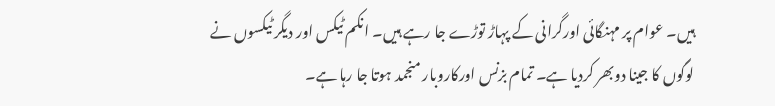ہیں۔ عوام پر مہنگائی اورگرانی کے پہاڑ توڑے جا رہے ہیں۔ انکم ٹیکس اور دیگر ٹیکسوں نے لوگوں کا جینا دوبھر کردیا ہے۔ تمام بزنس اورکاروبار منجمد ہوتا جا رہا ہے۔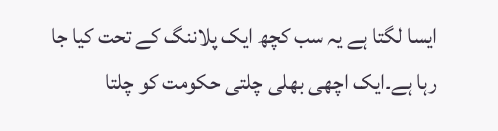ایسا لگتا ہے یہ سب کچھ ایک پلاننگ کے تحت کیا جا رہا ہے۔ایک اچھی بھلی چلتی حکومت کو چلتا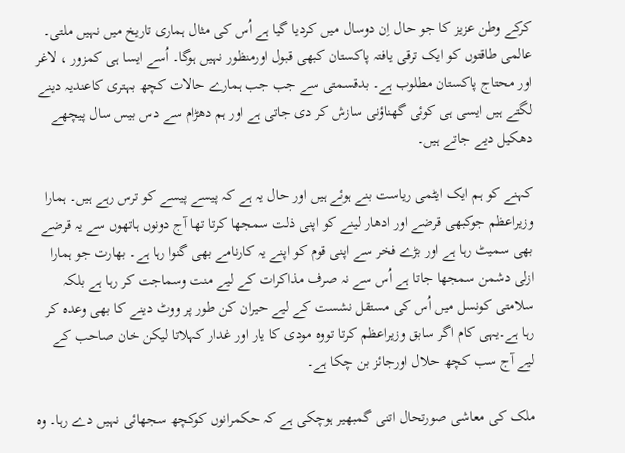کرکے وطن عزیز کا جو حال اِن دوسال میں کردیا گیا ہے اُس کی مثال ہماری تاریخ میں نہیں ملتی۔ عالمی طاقتوں کو ایک ترقی یافتہ پاکستان کبھی قبول اورمنظور نہیں ہوگا۔ اُسے ایسا ہی کمزور ، لاغر اور محتاج پاکستان مطلوب ہے۔ بدقسمتی سے جب جب ہمارے حالات کچھ بہتری کاعندیہ دینے لگتے ہیں ایسی ہی کوئی گھناؤنی سازش کر دی جاتی ہے اور ہم دھڑام سے دس بیس سال پیچھے دھکیل دیے جاتے ہیں۔

کہنے کو ہم ایک ایٹمی ریاست بنے ہوئے ہیں اور حال یہ ہے کہ پیسے پیسے کو ترس رہے ہیں۔ ہمارا وزیراعظم جوکبھی قرضے اور ادھار لینے کو اپنی ذلت سمجھا کرتا تھا آج دونوں ہاتھوں سے یہ قرضے بھی سمیٹ رہا ہے اور بڑے فخر سے اپنی قوم کو اپنے یہ کارنامے بھی گنوا رہا ہے۔ بھارت جو ہمارا ازلی دشمن سمجھا جاتا ہے اُس سے نہ صرف مذاکرات کے لیے منت وسماجت کر رہا ہے بلکہ سلامتی کونسل میں اُس کی مستقل نشست کے لیے حیران کن طور پر ووٹ دینے کا بھی وعدہ کر رہا ہے۔یہی کام اگر سابق وزیراعظم کرتا تووہ مودی کا یار اور غدار کہلاتا لیکن خان صاحب کے لیے آج سب کچھ حلال اورجائز بن چکا ہے۔

ملک کی معاشی صورتحال اتنی گمبھیر ہوچکی ہے کہ حکمرانوں کوکچھ سجھائی نہیں دے رہا۔ وہ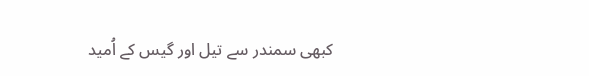کبھی سمندر سے تیل اور گیس کے اُمید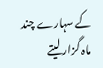کے سہارے چند ماہ گزار لیتے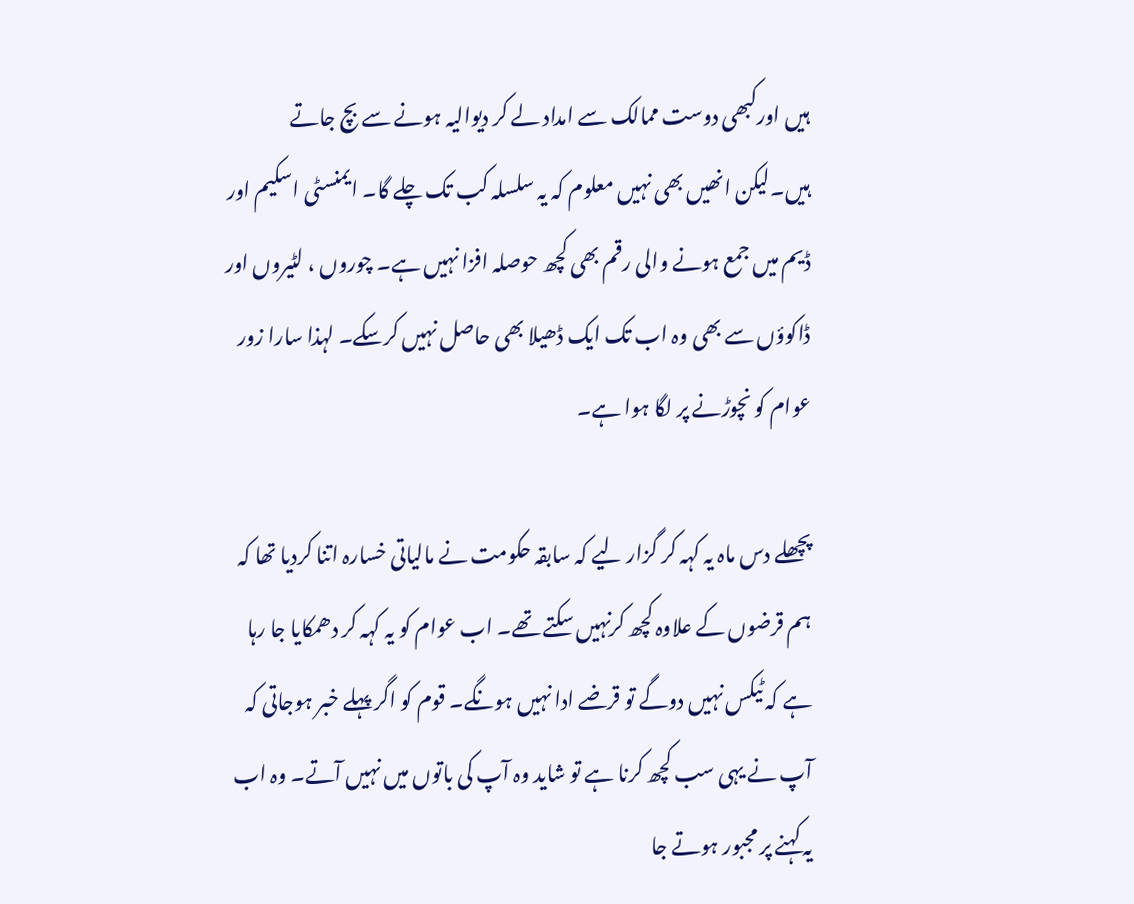ہیں اورکبھی دوست ممالک سے امداد لے کر دیوالیہ ہونے سے بچ جاتے ہیں۔لیکن انھیں بھی نہیں معلوم کہ یہ سلسلہ کب تک چلے گا۔ ایمنسٹی اسکیم اور ڈیم میں جمع ہونے والی رقم بھی کچھ حوصلہ افزا نہیں ہے۔ چوروں ، لٹیروں اور ڈاکوؤں سے بھی وہ اب تک ایک ڈھیلا بھی حاصل نہیں کرسکے۔ لہذا سارا زور عوام کو نچوڑنے پر لگا ہوا ہے۔

پچھلے دس ماہ یہ کہہ کر گزار لیے کہ سابقہ حکومت نے مالیاتی خسارہ اتنا کردیا تھا کہ ہم قرضوں کے علاوہ کچھ کرنہیں سکتے تھے۔ اب عوام کو یہ کہہ کر دھمکایا جا رہا ہے کہ ٹیکس نہیں دوگے تو قرضے ادا نہیں ہونگے۔ قوم کو اگر پہلے خبر ہوجاتی کہ آپ نے یہی سب کچھ کرنا ہے تو شاید وہ آپ کی باتوں میں نہیں آتے۔ وہ اب یہ کہنے پر مجبور ہوتے جا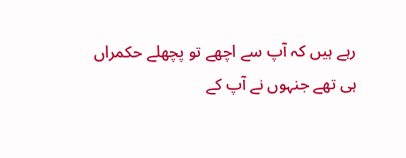رہے ہیں کہ آپ سے اچھے تو پچھلے حکمراں ہی تھے جنہوں نے آپ کے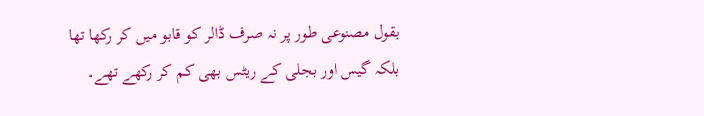بقول مصنوعی طور پر نہ صرف ڈالر کو قابو میں کر رکھا تھا بلکہ گیس اور بجلی کے ریٹس بھی کم کر رکھے تھے۔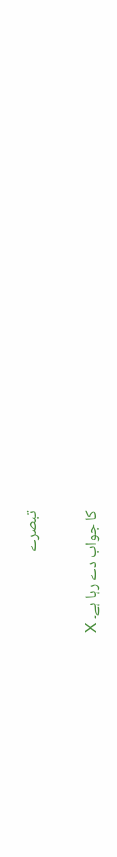تبصرے

کا جواب دے رہا ہے۔ X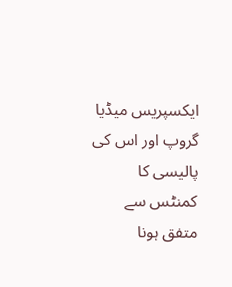ایکسپریس میڈیا گروپ اور اس کی پالیسی کا کمنٹس سے متفق ہونا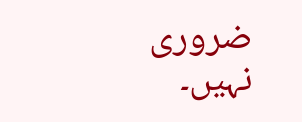ضروری نہیں۔